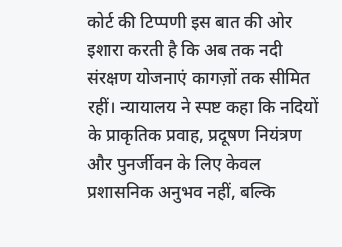कोर्ट की टिप्पणी इस बात की ओर इशारा करती है कि अब तक नदी संरक्षण योजनाएं कागज़ों तक सीमित रहीं। न्यायालय ने स्पष्ट कहा कि नदियों के प्राकृतिक प्रवाह, प्रदूषण नियंत्रण और पुनर्जीवन के लिए केवल प्रशासनिक अनुभव नहीं, बल्कि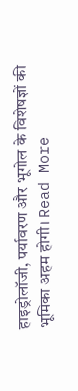हाइड्रोलॉजी, पर्यावरण और भूगोल के विशेषज्ञों की भूमिका अहम होगी। Read More